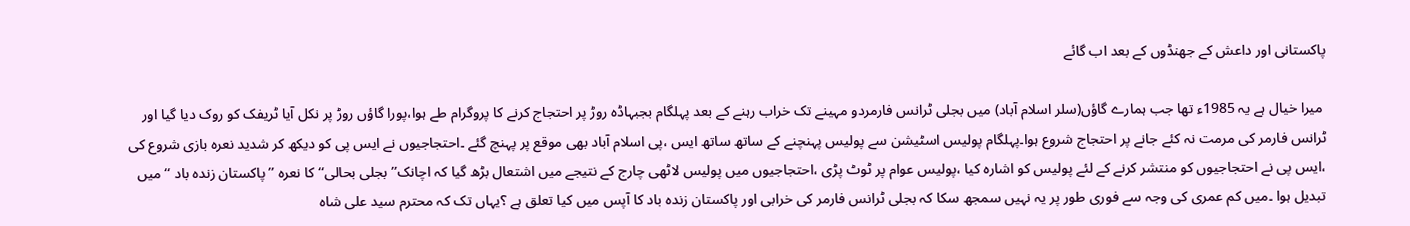پاکستانی اور داعش کے جھنڈوں کے بعد اب گائے

 میرا خیال ہے یہ 1985ء تھا جب ہمارے گاؤں(سلر اسلام آباد) میں بجلی ٹرانس فارمردو مہینے تک خراب رہنے کے بعد پہلگام بجبہاڈہ روڑ پر احتجاج کرنے کا پروگرام طے ہوا،پورا گاؤں روڑ پر نکل آیا ٹریفک کو روک دیا گیا اور ٹرانس فارمر کی مرمت نہ کئے جانے پر احتجاج شروع ہوا۔پہلگام پولیس اسٹیشن سے پولیس پہنچنے کے ساتھ ساتھ ایس ،پی اسلام آباد بھی موقع پر پہنچ گئے ۔احتجاجیوں نے ایس پی کو دیکھ کر شدید نعرہ بازی شروع کی ،ایس پی نے احتجاجیوں کو منتشر کرنے کے لئے پولیس کو اشارہ کیا ،پولیس عوام پر ٹوٹ پڑی ،احتجاجیوں میں پولیس لاٹھی چارج کے نتیجے میں اشتعال بڑھ گیا کہ اچانک’’ بجلی بحالی‘‘کا نعرہ ’’پاکستان زندہ باد ‘‘ میں تبدیل ہوا ۔میں کم عمری کی وجہ سے فوری طور پر یہ نہیں سمجھ سکا کہ بجلی ٹرانس فارمر کی خرابی اور پاکستان زندہ باد کا آپس میں کیا تعلق ہے ؟یہاں تک کہ محترم سید علی شاہ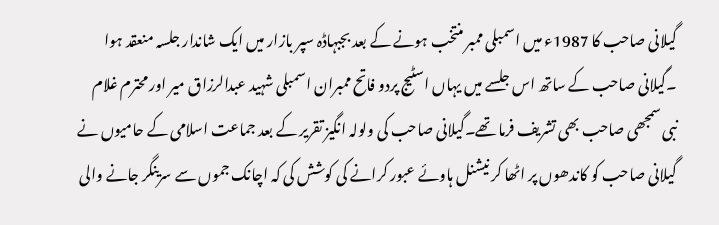گیلانی صاحب کا 1987ء میں اسمبلی ممبر منتخب ہونے کے بعد بجبہاڈہ سپر بازار میں ایک شاندار جلسہ منعقد ہوا ۔گیلانی صاحب کے ساتھ اس جلسے میں یہاں اسٹیج پردو فاتح ممبران اسمبلی شہید عبدالرزاق میر اور محترم غلام نبی سمجھی صاحب بھی تشریف فرما تھے۔گیلانی صاحب کی ولولہ انگیز تقریر کے بعد جماعت اسلامی کے حامیوں نے گیلانی صاحب کو کاندھوں پر اٹھا کر نیشنل ہاوئے عبور کرانے کی کوشش کی کہ اچانک جموں سے سرینگر جانے والی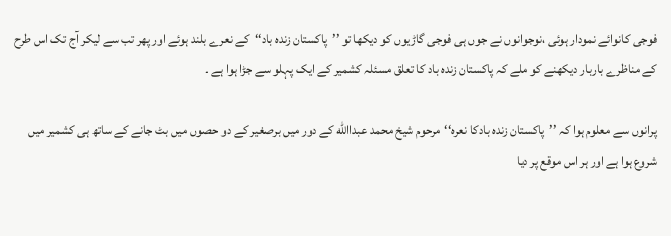فوجی کانوائے نمودار ہوئی ،نوجوانوں نے جوں ہی فوجی گاڑیوں کو دیکھا تو ’’پاکستان زندہ باد‘‘کے نعرے بلند ہوئے اور پھر تب سے لیکر آج تک اس طرح کے مناظرے باربار دیکھنے کو ملے کہ پاکستان زندہ باد کا تعلق مسئلہ کشمیر کے ایک پہلو سے جڑا ہوا ہے ۔

پرانوں سے معلوم ہوا کہ ’’پاکستان زندہ بادکا نعرہ‘‘مرحوم شیخ محمد عبداالله کے دور میں برصغیر کے دو حصوں میں بٹ جانے کے ساتھ ہی کشمیر میں شروع ہوا ہے اور ہر اس موقع پر دیا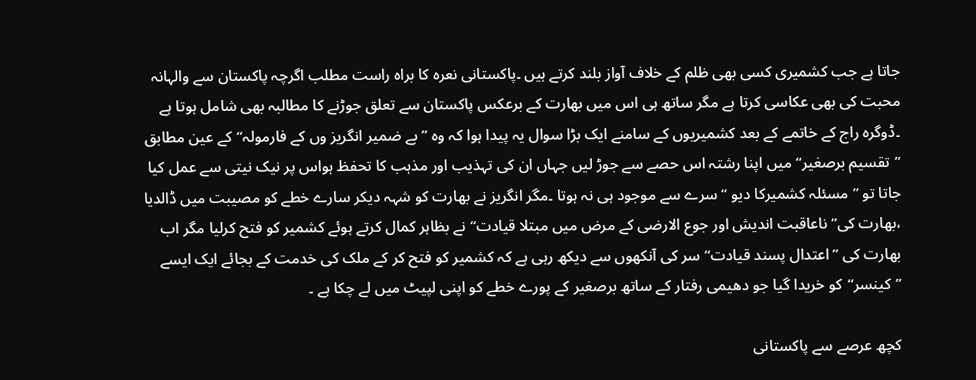جاتا ہے جب کشمیری کسی بھی ظلم کے خلاف آواز بلند کرتے ہیں ۔پاکستانی نعرہ کا براہ راست مطلب اگرچہ پاکستان سے والہانہ محبت کی بھی عکاسی کرتا ہے مگر ساتھ ہی اس میں بھارت کے برعکس پاکستان سے تعلق جوڑنے کا مطالبہ بھی شامل ہوتا ہے ۔ڈوگرہ راج کے خاتمے کے بعد کشمیریوں کے سامنے ایک بڑا سوال یہ پیدا ہوا کہ وہ ’’بے ضمیر انگریز وں کے فارمولہ‘‘کے عین مطابق ’’تقسیم برصغیر‘‘میں اپنا رشتہ اس حصے سے جوڑ لیں جہاں ان کی تہذیب اور مذہب کا تحفظ ہواس پر نیک نیتی سے عمل کیا جاتا تو ’’مسئلہ کشمیرکا دیو ‘‘ سرے سے موجود ہی نہ ہوتا ۔مگر انگریز نے بھارت کو شہہ دیکر سارے خطے کو مصیبت میں ڈالدیا ،بھارت کی’’ ناعاقبت اندیش اور جوع الارضی کے مرض میں مبتلا قیادت‘‘نے بظاہر کمال کرتے ہوئے کشمیر کو فتح کرلیا مگر اب بھارت کی ’’اعتدال پسند قیادت‘‘سر کی آنکھوں سے دیکھ رہی ہے کہ کشمیر کو فتح کر کے ملک کی خدمت کے بجائے ایک ایسے ’’کینسر‘‘کو خریدا گیا جو دھیمی رفتار کے ساتھ برصغیر کے پورے خطے کو اپنی لپیٹ میں لے چکا ہے ۔

کچھ عرصے سے پاکستانی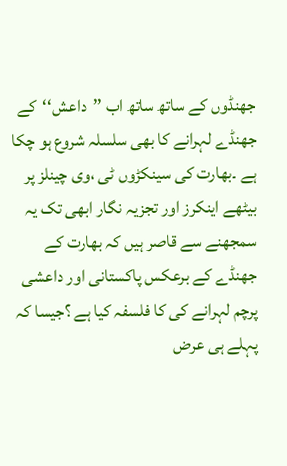جھنڈوں کے ساتھ ساتھ اب ’’داعش‘‘کے جھنڈے لہرانے کا بھی سلسلہ شروع ہو چکا ہے ۔بھارت کی سینکڑوں ٹی ،وی چینلز پر بیٹھے اینکرز اور تجزیہ نگار ابھی تک یہ سمجھنے سے قاصر ہیں کہ بھارت کے جھنڈے کے برعکس پاکستانی اور داعشی پرچم لہرانے کی کا فلسفہ کیا ہے ؟جیسا کہ پہلے ہی عرض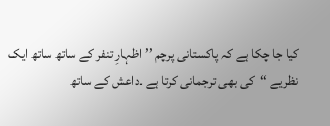کیا جا چکا ہے کہ پاکستانی پرچم ’’اظہارِ تنفر کے ساتھ ساتھ ایک نظریے ‘‘کی بھی ترجمانی کرتا ہے ۔داعش کے ساتھ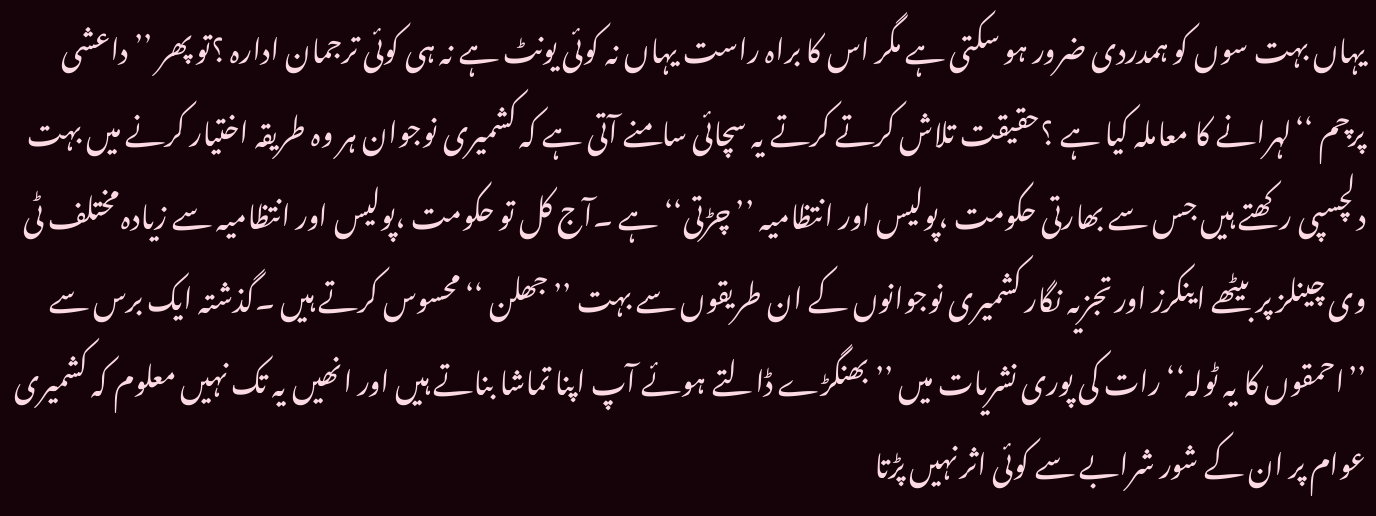یہاں بہت سوں کو ہمدردی ضرور ہو سکتی ہے مگر اس کا براہ راست یہاں نہ کوئی یونٹ ہے نہ ہی کوئی ترجمان ادارہ ؟تو پھر ’’داعشی پرچم ‘‘لہرانے کا معاملہ کیا ہے ؟حقیقت تلاش کرتے کرتے یہ سچائی سامنے آتی ہے کہ کشمیری نوجوان ہر وہ طریقہ اختیار کرنے میں بہت دلچسپی رکھتے ہیں جس سے بھارتی حکومت ،پولیس اور انتظامیہ ’’چڑتی‘‘ہے ۔آج کل تو حکومت ،پولیس اور انتظامیہ سے زیادہ مختلف ٹی وی چینلز پر بیٹھے اینکرز اور تجزیہ نگار کشمیری نوجوانوں کے ان طریقوں سے بہت ’’جھلن ‘‘محسوس کرتے ہیں ۔گذشتہ ایک برس سے ’’احمقوں کا یہ ٹولہ‘‘رات کی پوری نشریات میں ’’بھنگڑے ڈالتے ہوئے آپ اپنا تماشا بناتے ہیں اور انھیں یہ تک نہیں معلوم کہ کشمیری عوام پر ان کے شور شرابے سے کوئی اثر نہیں پڑتا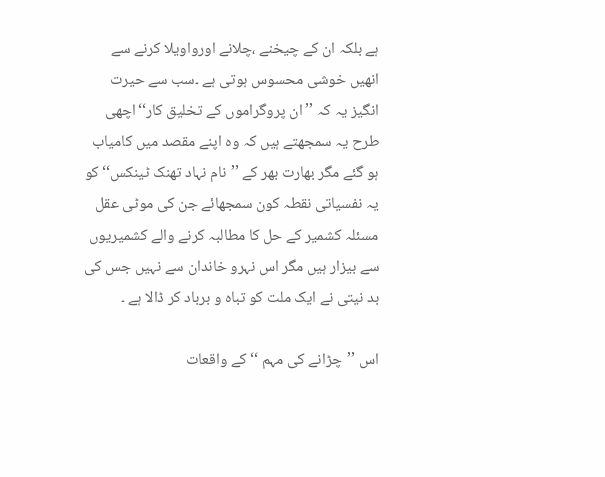ہے بلکہ ان کے چیخنے ،چلانے اورواویلا کرنے سے انھیں خوشی محسوس ہوتی ہے ۔سب سے حیرت انگیز یہ کہ ’’ان پروگراموں کے تخلیق کار‘‘اچھی طرح یہ سمجھتے ہیں کہ وہ اپنے مقصد میں کامیاب ہو گئے مگر بھارت بھر کے ’’نام نہاد تھنک ٹینکس‘‘کو یہ نفسیاتی نقطہ کون سمجھائے جن کی موٹی عقل مسئلہ کشمیر کے حل کا مطالبہ کرنے والے کشمیریوں سے بیزار ہیں مگر اس نہرو خاندان سے نہیں جس کی بد نیتی نے ایک ملت کو تباہ و برباد کر ڈالا ہے ۔

اس ’’چڑانے کی مہم ‘‘کے واقعات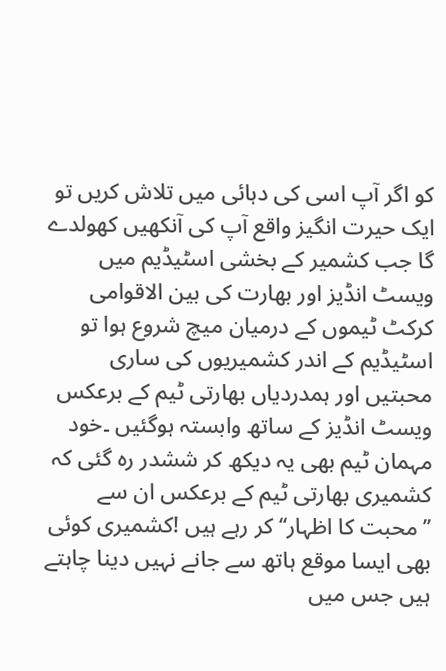کو اگر آپ اسی کی دہائی میں تلاش کریں تو ایک حیرت انگیز واقع آپ کی آنکھیں کھولدے گا جب کشمیر کے بخشی اسٹیڈیم میں ویسٹ انڈیز اور بھارت کی بین الاقوامی کرکٹ ٹیموں کے درمیان میچ شروع ہوا تو اسٹیڈیم کے اندر کشمیریوں کی ساری محبتیں اور ہمدردیاں بھارتی ٹیم کے برعکس ویسٹ انڈیز کے ساتھ وابستہ ہوگئیں ۔خود مہمان ٹیم بھی یہ دیکھ کر ششدر رہ گئی کہ کشمیری بھارتی ٹیم کے برعکس ان سے ’’محبت کا اظہار‘‘ کر رہے ہیں !کشمیری کوئی بھی ایسا موقع ہاتھ سے جانے نہیں دینا چاہتے ہیں جس میں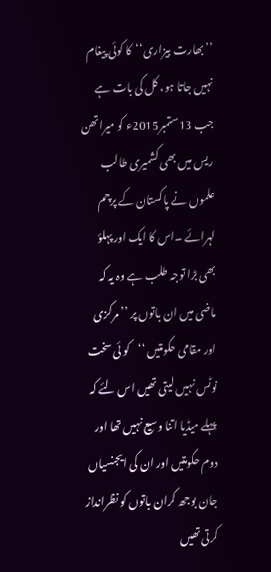’’بھارت بیزاری‘‘کا کوئی پیغام نہیں جاتا ہو، کل کی بات ہے جب 13ستمبر2015ء کو میراتھن ریس میں بھی کشمیری طالب علموں نے پاکستان کے پرچم لہرائے ۔اس کا ایک اور پہلؤ بھی بڑا توجہ طلب ہے وہ یہ کہ ماضی میں ان باتوں پر ’’مرکزی اور مقامی حکومتیں ‘‘کو ئی سخت نوٹس نہیں لیتی تھیں اس لئے کہ پہلے میڈیا اتنا وسیع نہیں تھا اور دوم حکومتیں اور ان کی ایجنسیاں جان بوجھ کران باتوں کو نظرانداز کرتی تھیں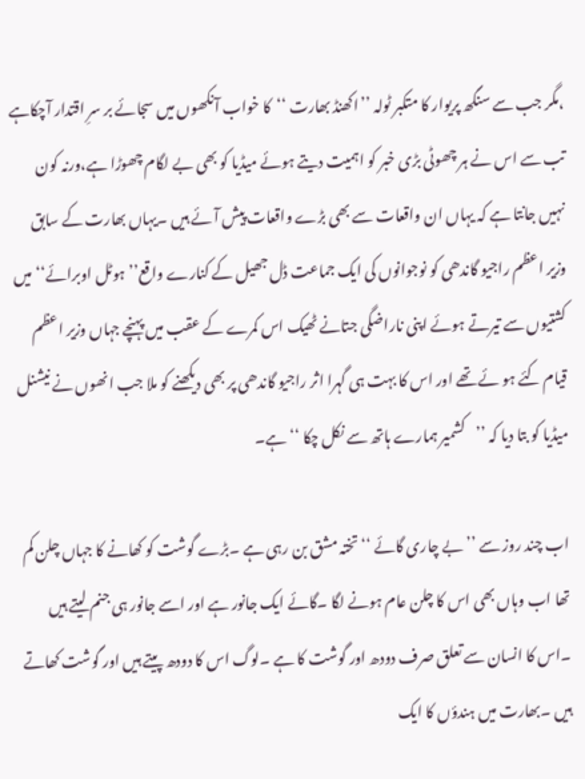،مگر جب سے سنگھ پریوار کا متکبر ٹولہ ’’اکھنڈ بھارت ‘‘کا خواب آنکھوں میں سجائے بر سرِ اقتدار آچکاہے تب سے اس نے ہر چھوٹی بڑی خبر کو اہمیت دیتے ہوئے میڈیا کو بھی بے لگام چھوڑا ہے،ورنہ کون نہیں جانتا ہے کہ یہاں ان واقعات سے بھی بڑے واقعات پیش آئے ہیں ۔یہاں بھارت کے سابق وزیر اعظم راجیو گاندھی کو نوجوانوں کی ایک جماعت ڈل جھیل کے کنارے واقع’’ ہوٹل اوبرائے‘‘میں کشتیوں سے تیرتے ہوئے اپنی ناراضگی جتانے ٹھیک اس کمرے کے عقب میں پہنچے جہاں وزیر اعظم قیام کئے ہو ئے تھے اور اس کا بہت ہی گہرا اثر راجیو گاندھی پر بھی دیکھنے کو ملا جب انھوں نے نیشنل میڈیا کو بتا دیا کہ ’’کشمیر ہمارے ہاتھ سے نکل چکا ‘‘ہے۔

اب چند روز سے ’’بے چاری گائے ‘‘تختہ مشق بن رہی ہے ۔بڑے گوشت کو کھانے کا جہاں چلن کم تھا اب وہاں بھی اس کا چلن عام ہونے لگا ۔گائے ایک جانور ہے اور اسے جانور ہی جنم لیتے ہیں ۔اس کا انسان سے تعلق صرف دودھ اور گوشت کا ہے ۔لوگ اس کا دودھ پیتے ہیں اور گوشت کھاتے ہیں ۔بھارت میں ہندؤں کا ایک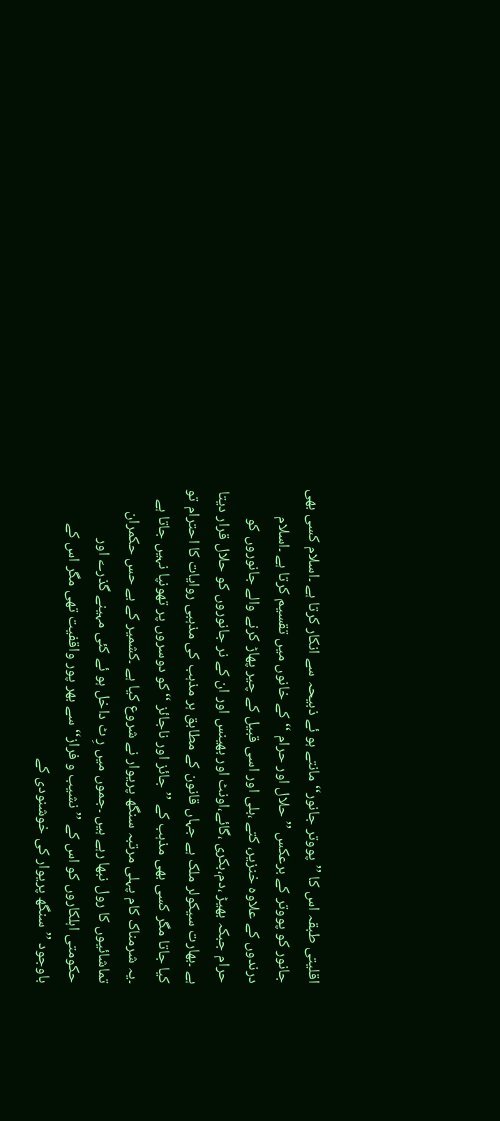اقلیتی طبقہ اس کا ’’پووتر جانور‘‘مانتے ہو ئے ذبیحہ سے انکار کرتا ہے ۔اسلام کسی بھی جانور کو پووتر کے برعکس ’’حلال اور حرام ‘‘کے خانوں میں تقسیم کرتا ہے ۔اسلام درندوں کے علاوہ خنزیر، کتے ،بلی اور اسی قبیل کے چیر پھاڑ کرنے والے جانوروں کو حرام جبکہ بھیڑ ،دم،بکری ،گائے،اونٹ اور بھینس اور ان کے نر جانوروں کو حلال قرار دیتا ہے ۔بھارت سیکولر ملک ہے جہاں قانون کے مطابق ہر مذہب کی مذہبی روایات کا احترام تو کیا جاتا مگر کسی بھی مذہب کے ’’جائز اور ناجائز ‘‘کو دوسروں پر تھونپا نہیں جاتا ہے ۔یہ شرمناک کام پہلی مرتبہ سنگھ پریوار نے شروع کیا ہے ۔کشمیر کے بے حس حکمران تماشائیوں کا رول نبھا رہے ہیں ۔جموں میں رِ ٹ داخل ہو ئے کئی مہینے گذرے اور حکومتی اہلکاروں کو اس کے ’’نشیب و فراز‘‘سے بھر پور واقفیت تھی مگر اس کے باوجود ’’سنگھ پریوار کی خوشنودی کے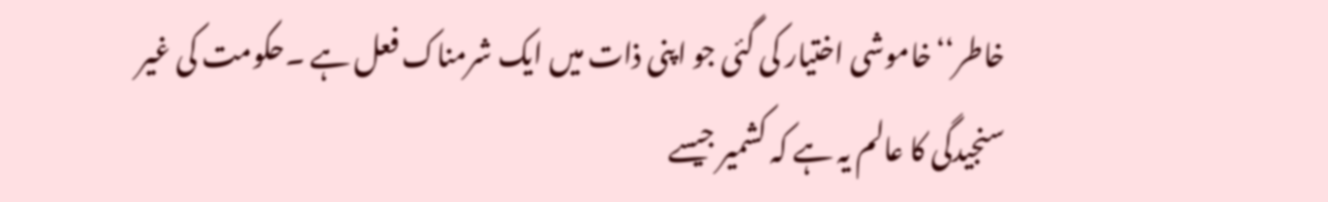خاطر‘‘خاموشی اختیار کی گئی جو اپنی ذات میں ایک شرمناک فعل ہے ۔حکومت کی غیر سنجیدگی کا عالم یہ ہے کہ کشمیر جیسے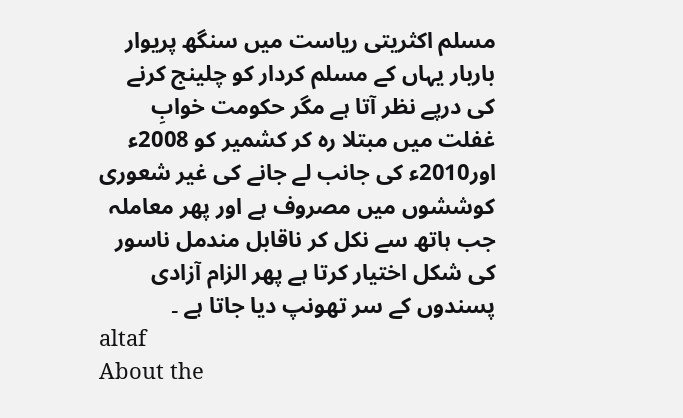مسلم اکثریتی ریاست میں سنگھ پریوار باربار یہاں کے مسلم کردار کو چلینج کرنے کی درپے نظر آتا ہے مگر حکومت خوابِ غفلت میں مبتلا رہ کر کشمیر کو 2008ء اور2010ء کی جانب لے جانے کی غیر شعوری کوششوں میں مصروف ہے اور پھر معاملہ جب ہاتھ سے نکل کر ناقابل مندمل ناسور کی شکل اختیار کرتا ہے پھر الزام آزادی پسندوں کے سر تھونپ دیا جاتا ہے ۔
altaf
About the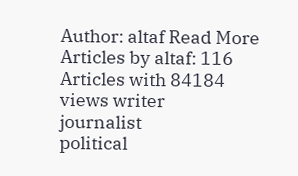Author: altaf Read More Articles by altaf: 116 Articles with 84184 views writer
journalist
political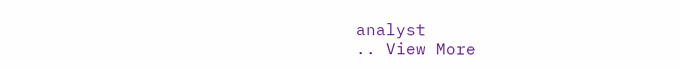analyst
.. View More